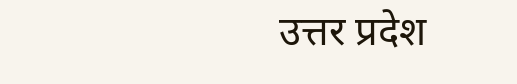उत्तर प्रदेश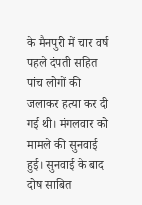के मैनपुरी में चार वर्ष पहले दंपती सहित पांच लोगों की जलाकर हत्या कर दी गई थी। मंगलवार को मामले की सुनवाई हुई। सुनवाई के बाद दोष साबित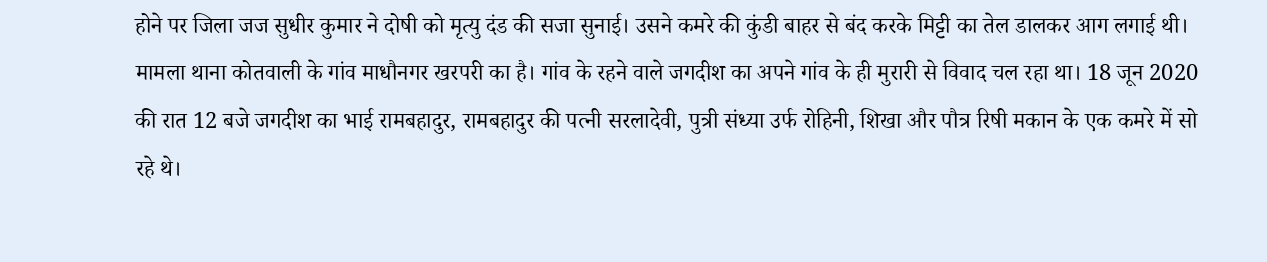होने पर जिला जज सुधीर कुमार ने दोषी को मृत्यु दंड की सजा सुनाई। उसने कमरे की कुंडी बाहर से बंद करके मिट्टी का तेल डालकर आग लगाई थी।
मामला थाना कोतवाली के गांव माधौनगर खरपरी का है। गांव के रहने वाले जगदीश का अपने गांव के ही मुरारी से विवाद चल रहा था। 18 जून 2020 की रात 12 बजे जगदीश का भाई रामबहादुर, रामबहादुर की पत्नी सरलादेवी, पुत्री संध्या उर्फ रोहिनी, शिखा और पौत्र रिषी मकान के एक कमरे में सो रहे थे।